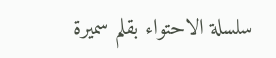سلسلة الاحتواء بقلم سميرة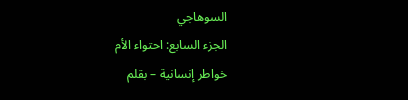السوهاجي
الجزء السابع: احتواء الأم
خواطر إنسانية – بقلم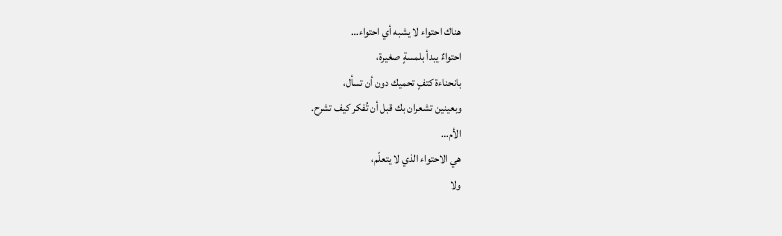هناك احتواء لا يشبه أي احتواء…
احتواءٌ يبدأ بلمسةٍ صغيرة،
بانحناءة كتفٍ تحميك دون أن تسأل،
وبعينين تشعران بك قبل أن تُفكر كيف تشرح.
الأم…
هي الاحتواء الذي لا يتعلّم،
ولا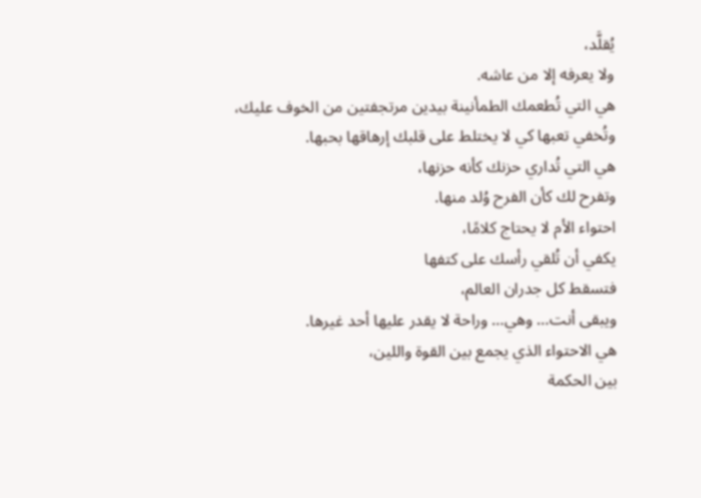يُقلَّد،
ولا يعرفه إلا من عاشه.
هي التي تُطعمك الطمأنينة بيدين مرتجفتين من الخوف عليك،
وتُخفي تعبها كي لا يختلط على قلبك إرهاقها بحبها.
هي التي تُداري حزنك كأنه حزنها،
وتفرح لك كأن الفرح وُلد منها.
احتواء الأم لا يحتاج كلامًا،
يكفي أن تُلقي رأسك على كتفها
فتسقط كل جدران العالم،
ويبقى أنت… وهي… وراحة لا يقدر عليها أحد غيرها.
هي الاحتواء الذي يجمع بين القوة واللين،
بين الحكمة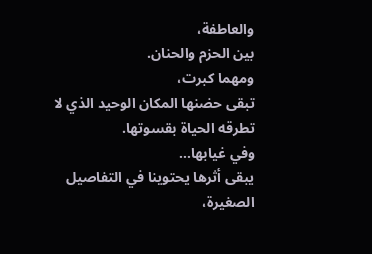والعاطفة،
بين الحزم والحنان.
ومهما كبرت،
تبقى حضنها المكان الوحيد الذي لا تطرقه الحياة بقسوتها.
وفي غيابها…
يبقى أثرها يحتوينا في التفاصيل الصغيرة،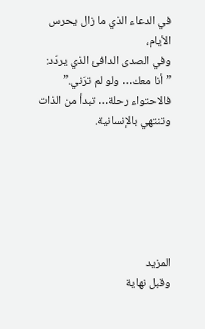في الدعاء الذي ما زال يحرس الأيام،
وفي الصدى الدافئ الذي يردّد:
”أنا معك… ولو لم ترَني.”
فالاحتواء رحلة… تبدأ من الذات وتنتهي بالإنسانية.






المزيد
وقبل نهاية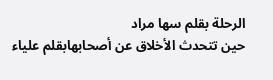الرحلة بقلم سها مراد
حين تتحدث الأخلاق عن أصحابهابقلم علياء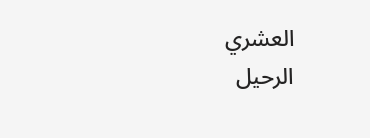العشري
الرحيل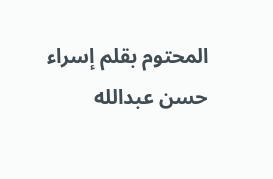المحتوم بقلم إسراء حسن عبدالله